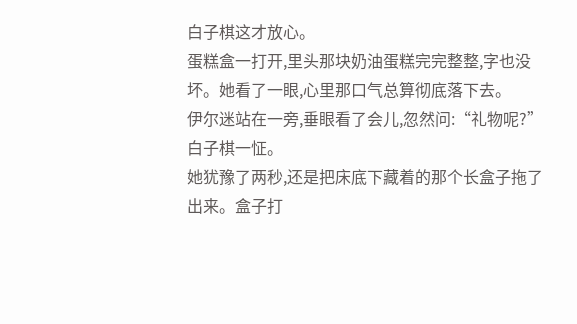白子棋这才放心。
蛋糕盒一打开,里头那块奶油蛋糕完完整整,字也没坏。她看了一眼,心里那口气总算彻底落下去。
伊尔迷站在一旁,垂眼看了会儿,忽然问:“礼物呢?”
白子棋一怔。
她犹豫了两秒,还是把床底下藏着的那个长盒子拖了出来。盒子打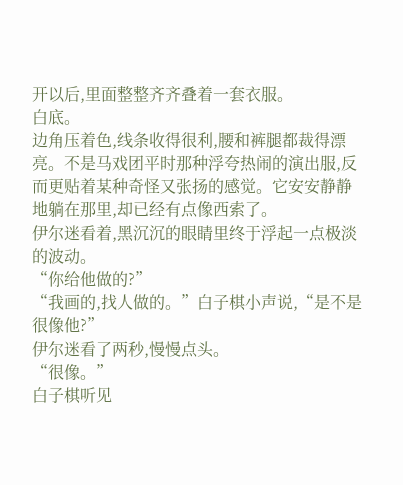开以后,里面整整齐齐叠着一套衣服。
白底。
边角压着色,线条收得很利,腰和裤腿都裁得漂亮。不是马戏团平时那种浮夸热闹的演出服,反而更贴着某种奇怪又张扬的感觉。它安安静静地躺在那里,却已经有点像西索了。
伊尔迷看着,黑沉沉的眼睛里终于浮起一点极淡的波动。
“你给他做的?”
“我画的,找人做的。”白子棋小声说,“是不是很像他?”
伊尔迷看了两秒,慢慢点头。
“很像。”
白子棋听见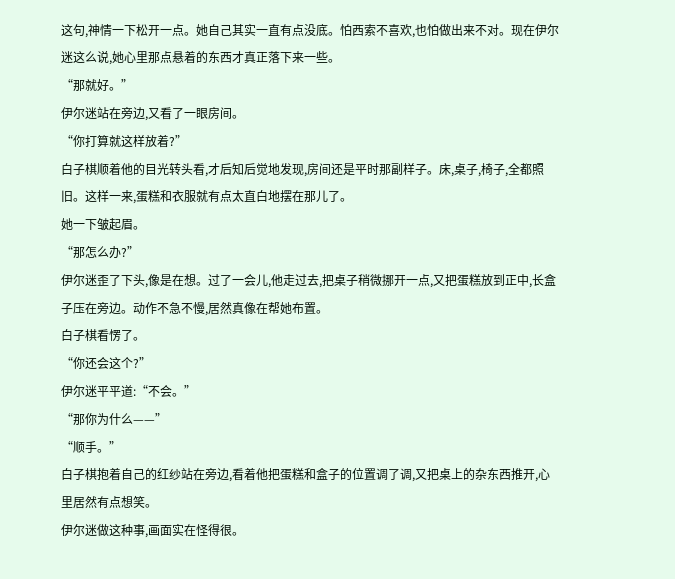这句,神情一下松开一点。她自己其实一直有点没底。怕西索不喜欢,也怕做出来不对。现在伊尔迷这么说,她心里那点悬着的东西才真正落下来一些。
“那就好。”
伊尔迷站在旁边,又看了一眼房间。
“你打算就这样放着?”
白子棋顺着他的目光转头看,才后知后觉地发现,房间还是平时那副样子。床,桌子,椅子,全都照旧。这样一来,蛋糕和衣服就有点太直白地摆在那儿了。
她一下皱起眉。
“那怎么办?”
伊尔迷歪了下头,像是在想。过了一会儿,他走过去,把桌子稍微挪开一点,又把蛋糕放到正中,长盒子压在旁边。动作不急不慢,居然真像在帮她布置。
白子棋看愣了。
“你还会这个?”
伊尔迷平平道:“不会。”
“那你为什么——”
“顺手。”
白子棋抱着自己的红纱站在旁边,看着他把蛋糕和盒子的位置调了调,又把桌上的杂东西推开,心里居然有点想笑。
伊尔迷做这种事,画面实在怪得很。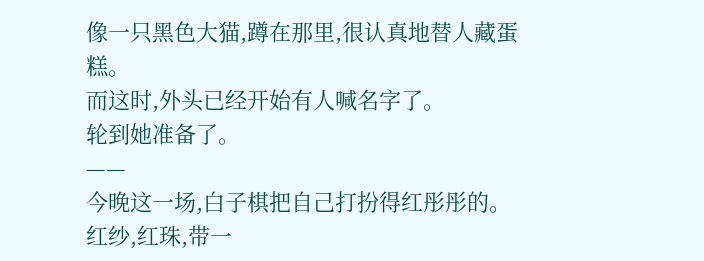像一只黑色大猫,蹲在那里,很认真地替人藏蛋糕。
而这时,外头已经开始有人喊名字了。
轮到她准备了。
——
今晚这一场,白子棋把自己打扮得红彤彤的。
红纱,红珠,带一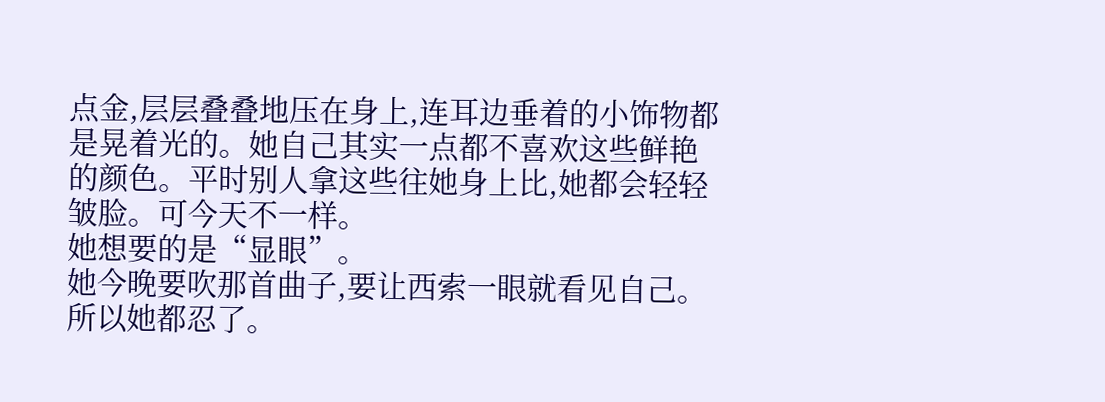点金,层层叠叠地压在身上,连耳边垂着的小饰物都是晃着光的。她自己其实一点都不喜欢这些鲜艳的颜色。平时别人拿这些往她身上比,她都会轻轻皱脸。可今天不一样。
她想要的是“显眼”。
她今晚要吹那首曲子,要让西索一眼就看见自己。
所以她都忍了。